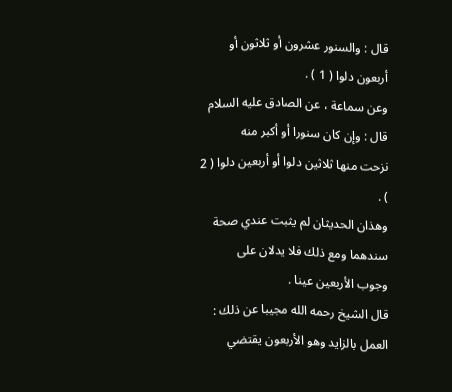قال : والسنور عشرون أو ثلاثون أو أربعون دلوا ( 1 ) .
وعن سماعة ، عن الصادق عليه السلام قال : وإن كان سنورا أو أكبر منه
نزحت منها ثلاثين دلوا أو أربعين دلوا ( 2 ) .
وهذان الحديثان لم يثبت عندي صحة سندهما ومع ذلك فلا يدلان على
وجوب الأربعين عينا .
قال الشيخ رحمه الله مجيبا عن ذلك : العمل بالزايد وهو الأربعون يقتضي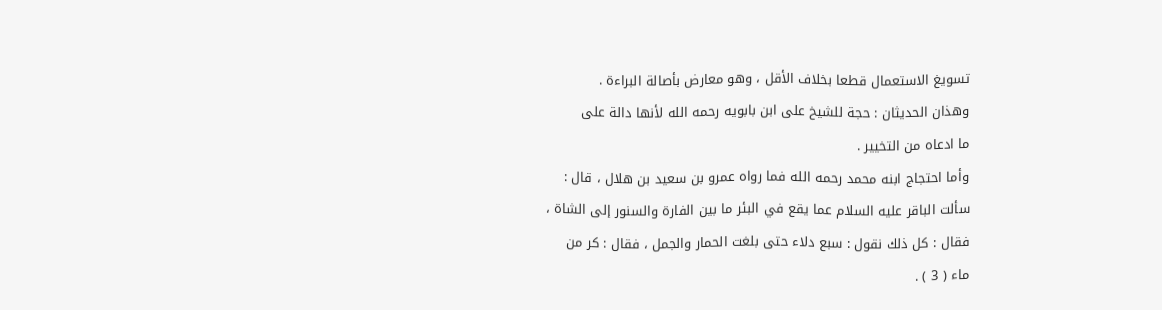تسويغ الاستعمال قطعا بخلاف الأقل ، وهو معارض بأصالة البراءة .
وهذان الحديثان : حجة للشيخ على ابن بابويه رحمه الله لأنها دالة على
ما ادعاه من التخيير .
وأما احتجاج ابنه محمد رحمه الله فما رواه عمرو بن سعيد بن هلال ، قال :
سألت الباقر عليه السلام عما يقع في البئر ما بين الفارة والسنور إلى الشاة ،
فقال : كل ذلك نقول : سبع دلاء حتى بلغت الحمار والجمل ، فقال : كر من
ماء ( 3 ) .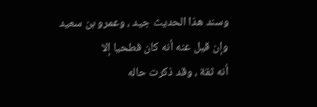وسند هذا الحديث جيد ، وعمرو بن سعيد وإن قيل عنه أنه كان فطحيا إلا
أنه ثقة ، وقد ذكرت حاله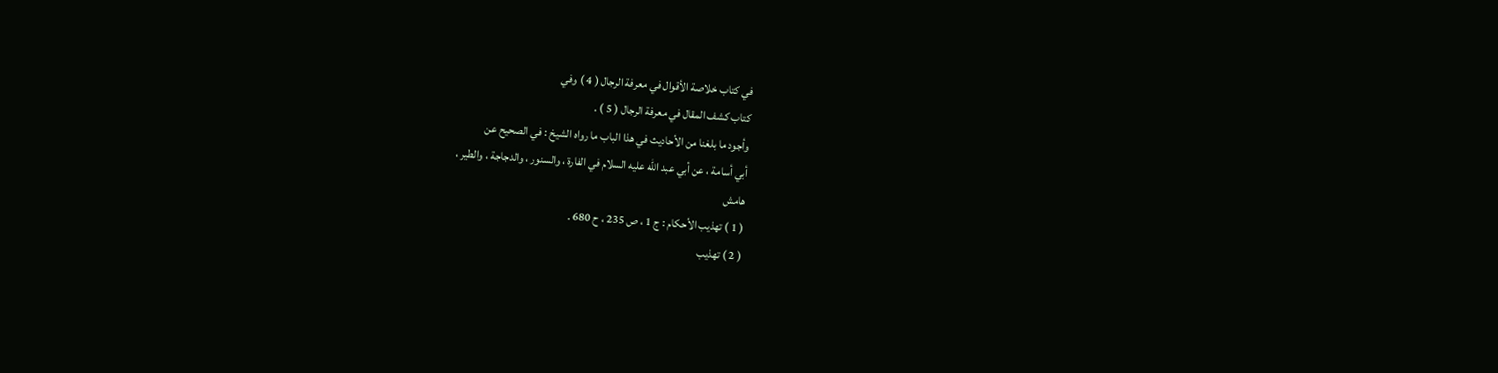في كتاب خلاصة الأقوال في معرفة الرجال ( 4 ) وفي
كتاب كشف المقال في معرفة الرجال ( 5 ) .
وأجود ما بلغنا من الأحاديث في هذا الباب ما رواه الشيخ : في الصحيح عن
أبي أسامة ، عن أبي عبد الله عليه السلام في الفارة ، والسنور ، والدجاجة ، والطير ،
هامش
( 1 ) تهذيب الأحكام : ج 1 ، ص 235 ، ح 680 .
( 2 ) تهذيب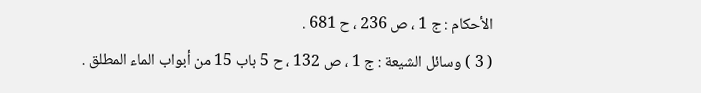الأحكام : ج 1 ، ص 236 ، ح 681 .
( 3 ) وسائل الشيعة : ج 1 ، ص 132 ، ح 5 باب 15 من أبواب الماء المطلق .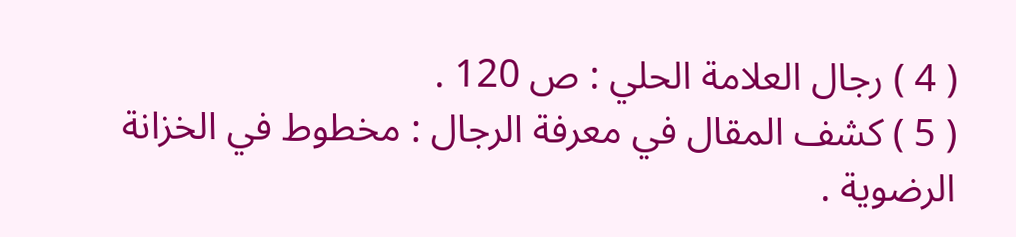( 4 ) رجال العلامة الحلي : ص 120 .
( 5 ) كشف المقال في معرفة الرجال : مخطوط في الخزانة الرضوية .